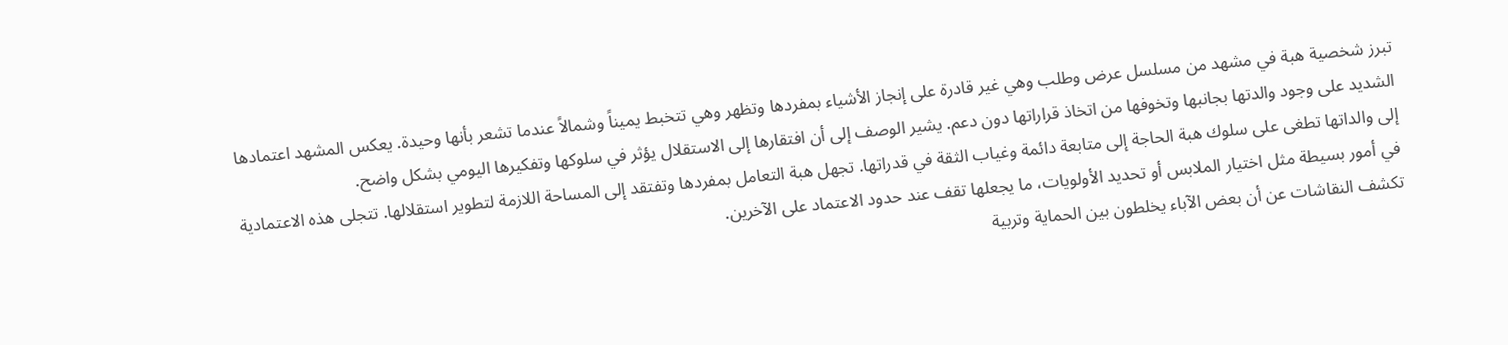تبرز شخصية هبة في مشهد من مسلسل عرض وطلب وهي غير قادرة على إنجاز الأشياء بمفردها وتظهر وهي تتخبط يميناً وشمالاً عندما تشعر بأنها وحيدة. يعكس المشهد اعتمادها الشديد على وجود والدتها بجانبها وتخوفها من اتخاذ قراراتها دون دعم. يشير الوصف إلى أن افتقارها إلى الاستقلال يؤثر في سلوكها وتفكيرها اليومي بشكل واضح.
إلى والداتها تطغى على سلوك هبة الحاجة إلى متابعة دائمة وغياب الثقة في قدراتها. تجهل هبة التعامل بمفردها وتفتقد إلى المساحة اللازمة لتطوير استقلالها. تتجلى هذه الاعتمادية في أمور بسيطة مثل اختيار الملابس أو تحديد الأولويات، ما يجعلها تقف عند حدود الاعتماد على الآخرين.
تكشف النقاشات عن أن بعض الآباء يخلطون بين الحماية وتربية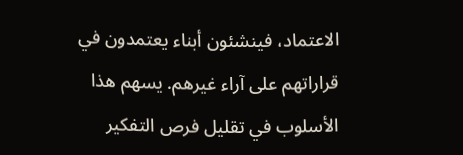الاعتماد، فينشئون أبناء يعتمدون في قراراتهم على آراء غيرهم. يسهم هذا الأسلوب في تقليل فرص التفكير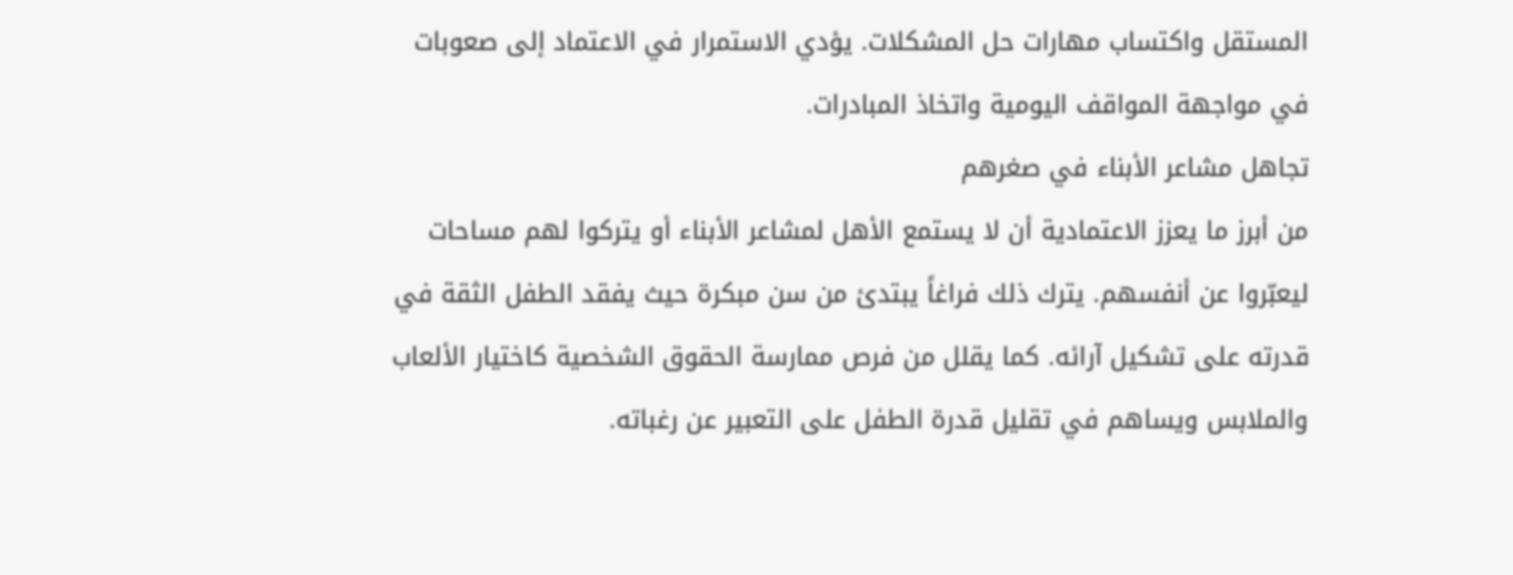المستقل واكتساب مهارات حل المشكلات. يؤدي الاستمرار في الاعتماد إلى صعوبات في مواجهة المواقف اليومية واتخاذ المبادرات.
تجاهل مشاعر الأبناء في صغرهم
من أبرز ما يعزز الاعتمادية أن لا يستمع الأهل لمشاعر الأبناء أو يتركوا لهم مساحات ليعبّروا عن أنفسهم. يترك ذلك فراغاً يبتدئ من سن مبكرة حيث يفقد الطفل الثقة في قدرته على تشكيل آرائه. كما يقلل من فرص ممارسة الحقوق الشخصية كاختيار الألعاب والملابس ويساهم في تقليل قدرة الطفل على التعبير عن رغباته.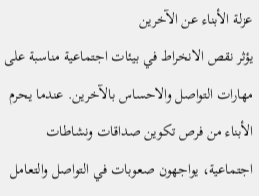عزلة الأبناء عن الآخرين
يؤثر نقص الانخراط في بيئات اجتماعية مناسبة على مهارات التواصل والاحساس بالآخرين. عندما يحرم الأبناء من فرص تكوين صداقات ونشاطات اجتماعية، يواجهون صعوبات في التواصل والتعامل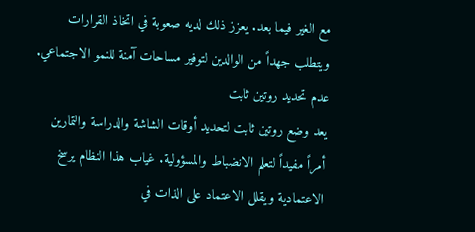مع الغير فيما بعد. يعزز ذلك لديه صعوبة في اتخاذ القرارات ويتطلب جهداً من الوالدين لتوفير مساحات آمنة للنمو الاجتماعي.
عدم تحديد روتين ثابت
يعد وضع روتين ثابت لتحديد أوقات الشاشة والدراسة والتمارين أمراً مفيداً لتعلم الانضباط والمسؤولية. غياب هذا النظام يرسخ الاعتمادية ويقلل الاعتماد على الذات في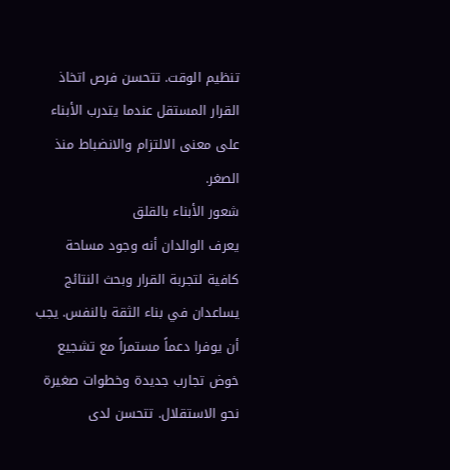تنظيم الوقت. تتحسن فرص اتخاذ القرار المستقل عندما يتدرب الأبناء على معنى الالتزام والانضباط منذ الصغر.
شعور الأبناء بالقلق
يعرف الوالدان أنه وجود مساحة كافية لتجربة القرار وبحث النتائج يساعدان في بناء الثقة بالنفس. يجب أن يوفرا دعماً مستمراً مع تشجيع خوض تجارب جديدة وخطوات صغيرة نحو الاستقلال. تتحسن لدى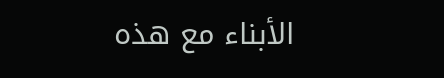الأبناء مع هذه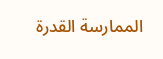الممارسة القدرة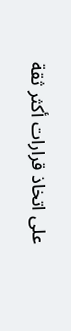على اتخاذ قرارات أكثر ثقة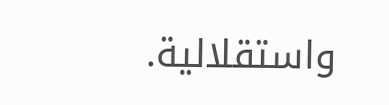واستقلالية.